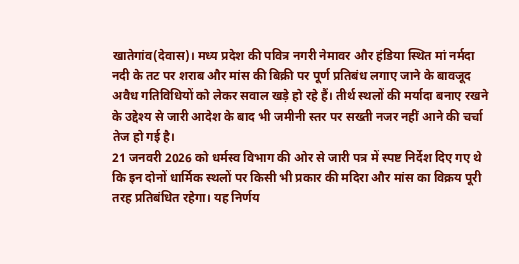खातेगांव(देवास)। मध्य प्रदेश की पवित्र नगरी नेमावर और हंडिया स्थित मां नर्मदा नदी के तट पर शराब और मांस की बिक्री पर पूर्ण प्रतिबंध लगाए जाने के बावजूद अवैध गतिविधियों को लेकर सवाल खड़े हो रहे हैं। तीर्थ स्थलों की मर्यादा बनाए रखने के उद्देश्य से जारी आदेश के बाद भी जमीनी स्तर पर सख्ती नजर नहीं आने की चर्चा तेज हो गई है।
21 जनवरी 2026 को धर्मस्व विभाग की ओर से जारी पत्र में स्पष्ट निर्देश दिए गए थे कि इन दोनों धार्मिक स्थलों पर किसी भी प्रकार की मदिरा और मांस का विक्रय पूरी तरह प्रतिबंधित रहेगा। यह निर्णय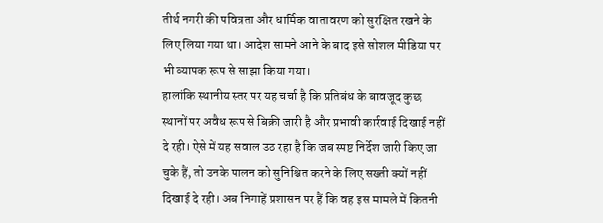तीर्थ नगरी की पवित्रता और धार्मिक वातावरण को सुरक्षित रखने के लिए लिया गया था। आदेश सामने आने के बाद इसे सोशल मीडिया पर भी व्यापक रूप से साझा किया गया।
हालांकि स्थानीय स्तर पर यह चर्चा है कि प्रतिबंध के बावजूद कुछ स्थानों पर अवैध रूप से बिक्री जारी है और प्रभावी कार्रवाई दिखाई नहीं दे रही। ऐसे में यह सवाल उठ रहा है कि जब स्पष्ट निर्देश जारी किए जा चुके हैं, तो उनके पालन को सुनिश्चित करने के लिए सख्ती क्यों नहीं दिखाई दे रही। अब निगाहें प्रशासन पर हैं कि वह इस मामले में कितनी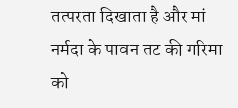तत्परता दिखाता है और मां नर्मदा के पावन तट की गरिमा को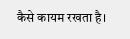कैसे कायम रखता है।